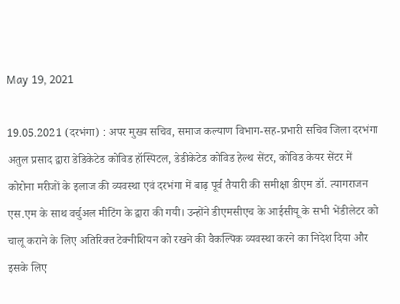May 19, 2021

19.05.2021 (दरभंगा) : अपर मुख्य सचिव, समाज कल्याण विभाग-सह-प्रभारी सचिव जिला दरभंगा अतुल प्रसाद द्वारा डेडिकेटेड कोविड हॉस्पिटल, डेडीकेटेड कोविड हेल्थ सेंटर, कोविड केयर सेंटर में कोरोना मरीजों के इलाज की व्यवस्था एवं दरभंगा में बाढ़ पूर्व तैयारी की समीक्षा डीएम डॉ. त्यागराजन एस.एम के साथ वर्चुअल मीटिंग के द्वारा की गयी। उन्होंने डीएमसीएच के आईसीयू के सभी भेंडीलेटर को चालू कराने के लिए अतिरिक्त टेक्नीशियन को रखने की वैकल्पिक व्यवस्था करने का निदेश दिया और इसके लिए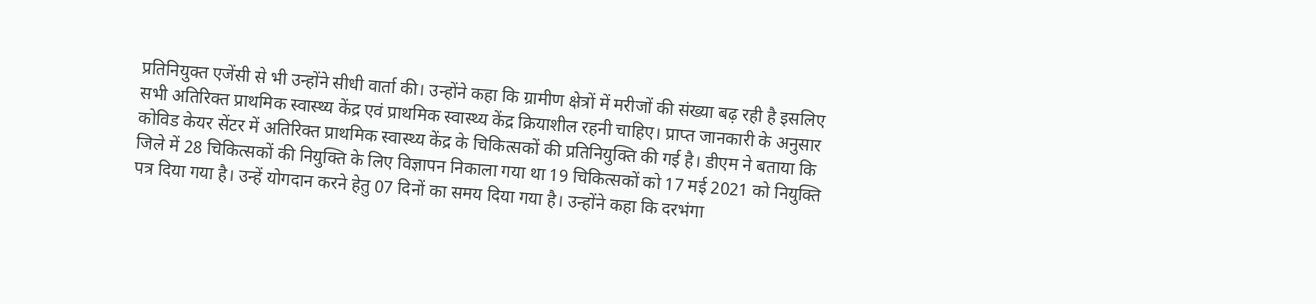प्रतिनियुक्त एजेंसी से भी उन्होंने सीधी वार्ता की। उन्होंने कहा कि ग्रामीण क्षेत्रों में मरीजों की संख्या बढ़ रही है इसलिए सभी अतिरिक्त प्राथमिक स्वास्थ्य केंद्र एवं प्राथमिक स्वास्थ्य केंद्र क्रियाशील रहनी चाहिए। प्राप्त जानकारी के अनुसार कोविड केयर सेंटर में अतिरिक्त प्राथमिक स्वास्थ्य केंद्र के चिकित्सकों की प्रतिनियुक्ति की गई है। डीएम ने बताया कि जिले में 28 चिकित्सकों की नियुक्ति के लिए विज्ञापन निकाला गया था 19 चिकित्सकों को 17 मई 2021 को नियुक्ति पत्र दिया गया है। उन्हें योगदान करने हेतु 07 दिनों का समय दिया गया है। उन्होंने कहा कि दरभंगा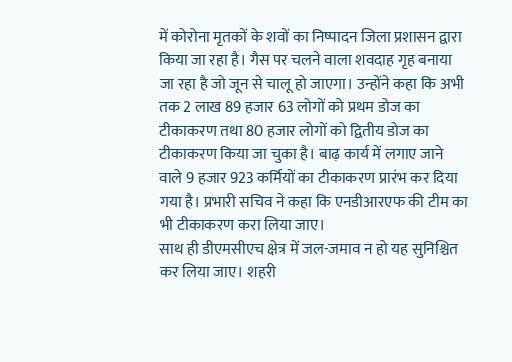में कोरोना मृतकों के शवों का निष्पादन जिला प्रशासन द्वारा किया जा रहा है। गैस पर चलने वाला शवदाह गृह बनाया जा रहा है जो जून से चालू हो जाएगा। उन्होंने कहा कि अभी तक 2 लाख 89 हजार 63 लोगों को प्रथम डोज का टीकाकरण तथा 80 हजार लोगों को द्वितीय डोज का टीकाकरण किया जा चुका है। बाढ़ कार्य में लगाए जाने वाले 9 हजार 923 कर्मियों का टीकाकरण प्रारंभ कर दिया गया है। प्रभारी सचिव ने कहा कि एनडीआरएफ की टीम का भी टीकाकरण करा लिया जाए।
साथ ही डीएमसीएच क्षेत्र में जल-जमाव न हो यह सुनिश्चित कर लिया जाए। शहरी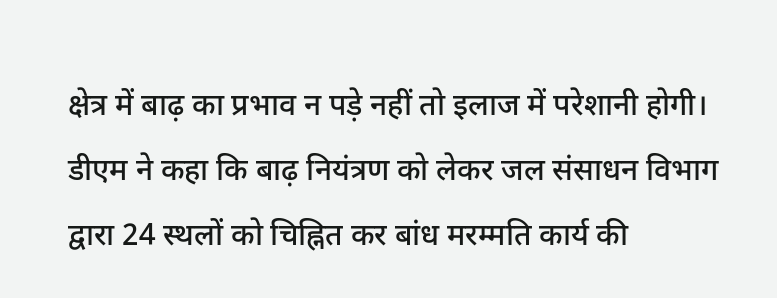क्षेत्र में बाढ़ का प्रभाव न पड़े नहीं तो इलाज में परेशानी होगी। डीएम ने कहा कि बाढ़ नियंत्रण को लेकर जल संसाधन विभाग द्वारा 24 स्थलों को चिह्नित कर बांध मरम्मति कार्य की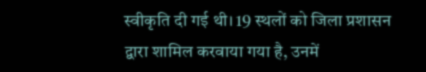स्वीकृति दी गई थी। 19 स्थलों को जिला प्रशासन द्वारा शामिल करवाया गया है, उनमें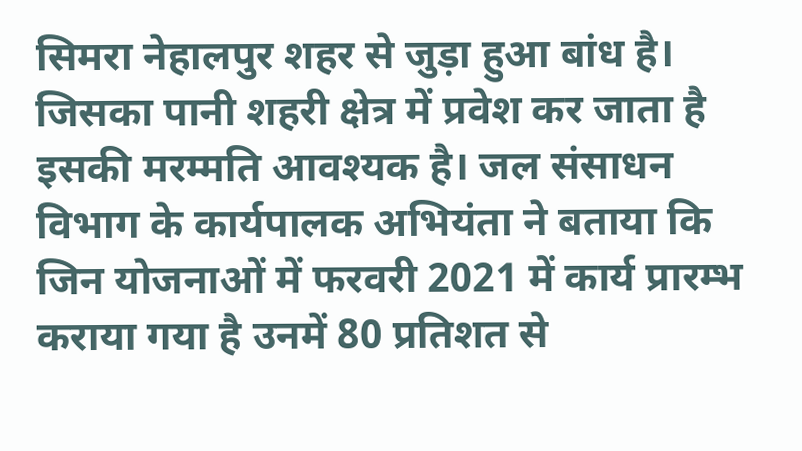सिमरा नेहालपुर शहर से जुड़ा हुआ बांध है। जिसका पानी शहरी क्षेत्र में प्रवेश कर जाता है इसकी मरम्मति आवश्यक है। जल संसाधन विभाग के कार्यपालक अभियंता ने बताया कि जिन योजनाओं में फरवरी 2021 में कार्य प्रारम्भ कराया गया है उनमें 80 प्रतिशत से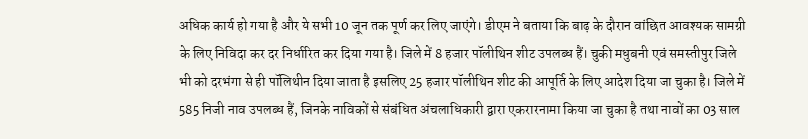अधिक कार्य हो गया है और ये सभी 10 जून तक पूर्ण कर लिए जाएंगे। डीएम ने बताया कि बाढ़ के दौरान वांछित आवश्यक सामग्री के लिए निविदा कर दर निर्धारित कर दिया गया है। जिले में 8 हजार पॉलीथिन शीट उपलब्ध हैं। चुकी मधुबनी एवं समस्तीपुर जिले भी को दरभंगा से ही पॉलिथीन दिया जाता है इसलिए 25 हजार पॉलीथिन शीट की आपूर्ति के लिए आदेश दिया जा चुका है। जिले में 585 निजी नाव उपलब्ध हैं, जिनके नाविकों से संबंधित अंचलाधिकारी द्वारा एकरारनामा किया जा चुका है तथा नावों का 03 साल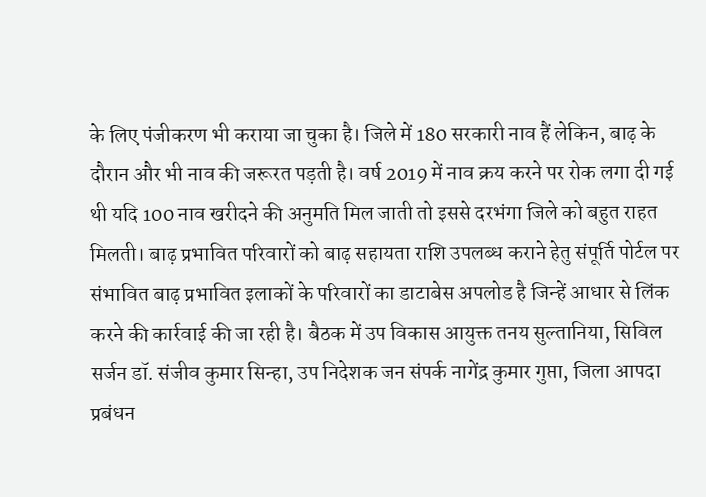के लिए पंजीकरण भी कराया जा चुका है। जिले में 180 सरकारी नाव हैं लेकिन, बाढ़ के दौरान और भी नाव की जरूरत पड़ती है। वर्ष 2019 में नाव क्रय करने पर रोक लगा दी गई थी यदि 100 नाव खरीदने की अनुमति मिल जाती तो इससे दरभंगा जिले को बहुत राहत मिलती। बाढ़ प्रभावित परिवारों को बाढ़ सहायता राशि उपलब्ध कराने हेतु संपूर्ति पोर्टल पर संभावित बाढ़ प्रभावित इलाकों के परिवारों का डाटाबेस अपलोड है जिन्हें आधार से लिंक करने की कार्रवाई की जा रही है। बैठक में उप विकास आयुक्त तनय सुल्तानिया, सिविल सर्जन डॉ. संजीव कुमार सिन्हा, उप निदेशक जन संपर्क नागेंद्र कुमार गुप्ता, जिला आपदा प्रबंधन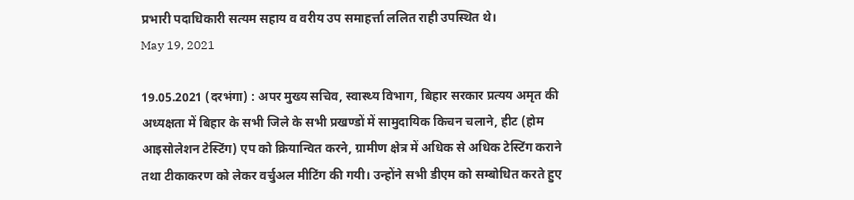प्रभारी पदाधिकारी सत्यम सहाय व वरीय उप समाहर्त्ता ललित राही उपस्थित थे।
May 19, 2021

19.05.2021 (दरभंगा) : अपर मुख्य सचिव, स्वास्थ्य विभाग, बिहार सरकार प्रत्यय अमृत की अध्यक्षता में बिहार के सभी जिले के सभी प्रखण्डों में सामुदायिक किचन चलाने, हीट (होम आइसोलेशन टेस्टिंग) एप को क्रियान्वित करने, ग्रामीण क्षेत्र में अधिक से अधिक टेस्टिंग कराने तथा टीकाकरण को लेकर वर्चुअल मीटिंग की गयी। उन्होंने सभी डीएम को सम्बोधित करते हुए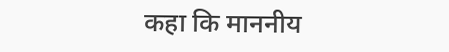कहा कि माननीय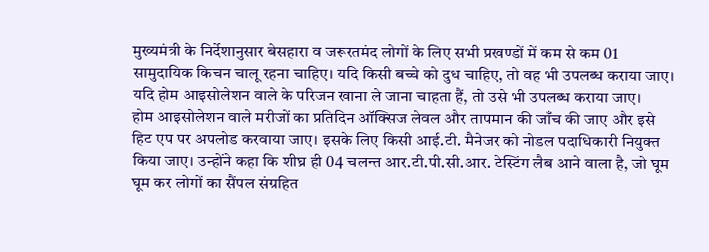मुख्यमंत्री के निर्देशानुसार बेसहारा व जरूरतमंद लोगों के लिए सभी प्रखण्डों में कम से कम 01 सामुदायिक किचन चालू रहना चाहिए। यदि किसी बच्चे को दुध चाहिए, तो वह भी उपलब्ध कराया जाए। यदि होम आइसोलेशन वाले के परिजन खाना ले जाना चाहता हैं, तो उसे भी उपलब्ध कराया जाए।
होम आइसोलेशन वाले मरीजों का प्रतिदिन ऑक्सिज लेवल और तापमान की जाँच की जाए और इसे हिट एप पर अपलोड करवाया जाए। इसके लिए किसी आई.टी. मैनेजर को नोडल पदाधिकारी नियुक्त किया जाए। उन्होंने कहा कि शीघ्र ही 04 चलन्त आर.टी.पी.सी.आर. टेस्टिंग लैब आने वाला है, जो घूम घूम कर लोगों का सैंपल संग्रहित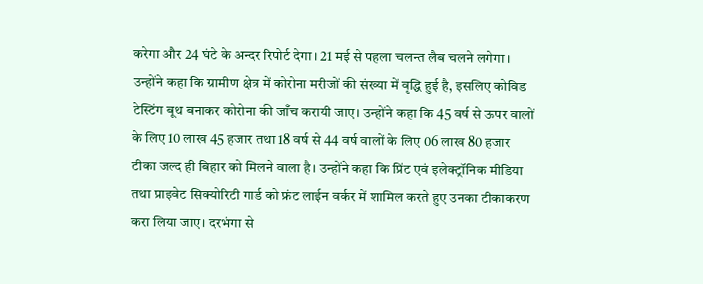करेगा और 24 घंटे के अन्दर रिपोर्ट देगा। 21 मई से पहला चलन्त लैब चलने लगेगा। उन्होंने कहा कि ग्रामीण क्षेत्र में कोरोना मरीजों की संख्या में वृद्धि हुई है, इसलिए कोविड टेस्टिंग बूथ बनाकर कोरोना की जाँच करायी जाए। उन्होंने कहा कि 45 वर्ष से ऊपर वालों के लिए 10 लाख 45 हजार तथा 18 वर्ष से 44 वर्ष वालों के लिए 06 लाख 80 हजार टीका जल्द ही बिहार को मिलने वाला है। उन्होंने कहा कि प्रिंट एवं इलेक्ट्रॉनिक मीडिया तथा प्राइवेट सिक्योरिटी गार्ड को फ्रंट लाईन वर्कर में शामिल करते हुए उनका टीकाकरण करा लिया जाए। दरभंगा से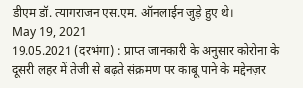डीएम डॉ. त्यागराजन एस.एम. ऑनलाईन जुड़े हुए थे।
May 19, 2021
19.05.2021 (दरभंगा) : प्राप्त जानकारी के अनुसार कोरोना के दूसरी लहर में तेजी से बढ़ते संक्रमण पर काबू पाने के मद्देनज़र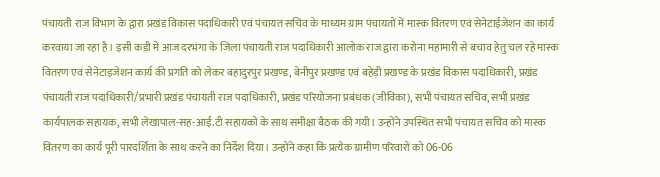पंचायती राज विभाग के द्वारा प्रखंड विकास पदाधिकारी एवं पंचायत सचिव के माध्यम ग्राम पंचायतों में मास्क वितरण एवं सेनेटाईजेशन का कार्य करवाया जा रहा है। इसी कड़ी में आज दरभंगा के जिला पंचायती राज पदाधिकारी आलोक राज द्वारा करोना महामारी से बचाव हेतु चल रहे मास्क वितरण एवं सेनेटाइजेशन कार्य की प्रगति को लेकर बहादुरपुर प्रखण्ड, बेनीपुर प्रखण्ड एवं बहेड़ी प्रखण्ड के प्रखंड विकास पदाधिकारी, प्रखंड पंचायती राज पदाधिकारी/प्रभारी प्रखंड पंचायती राज पदाधिकारी, प्रखंड परियोजना प्रबंधक (जीविका), सभी पंचायत सचिव, सभी प्रखंड कार्यपालक सहायक, सभी लेखापाल-सह-आई.टी सहायकों के साथ समीक्षा बैठक की गयी। उन्होंने उपस्थित सभी पंचायत सचिव को मास्क वितरण का कार्य पूरी पारदर्शिता के साथ करने का निर्देश दिया। उन्होंने कहा कि प्रत्येक ग्रामीण परिवारों को 06-06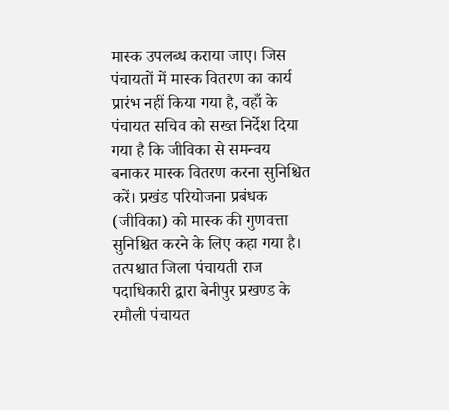मास्क उपलब्ध कराया जाए। जिस पंचायतों में मास्क वितरण का कार्य प्रारंभ नहीं किया गया है, वहाँ के पंचायत सचिव को सख्त निर्देश दिया गया है कि जीविका से समन्वय बनाकर मास्क वितरण करना सुनिश्चित करें। प्रखंड परियोजना प्रबंधक (जीविका) को मास्क की गुणवत्ता सुनिश्चित करने के लिए कहा गया है। तत्पश्चात जिला पंचायती राज पदाधिकारी द्वारा बेनीपुर प्रखण्ड के रमौली पंचायत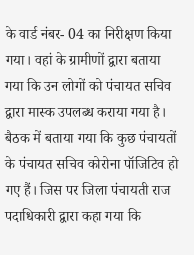के वार्ड नंबर- 04 का निरीक्षण किया गया। वहां के ग्रामीणों द्वारा बताया गया कि उन लोगों को पंचायत सचिव द्वारा मास्क उपलब्ध कराया गया है। बैठक में बताया गया कि कुछ पंचायतों के पंचायत सचिव कोरोना पॉजिटिव हो गए हैं। जिस पर जिला पंचायती राज पदाधिकारी द्वारा कहा गया कि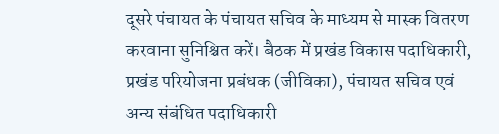दूसरे पंचायत के पंचायत सचिव के माध्यम से मास्क वितरण करवाना सुनिश्चित करें। बैठक में प्रखंड विकास पदाधिकारी, प्रखंड परियोजना प्रबंधक (जीविका), पंचायत सचिव एवं अन्य संबंधित पदाधिकारी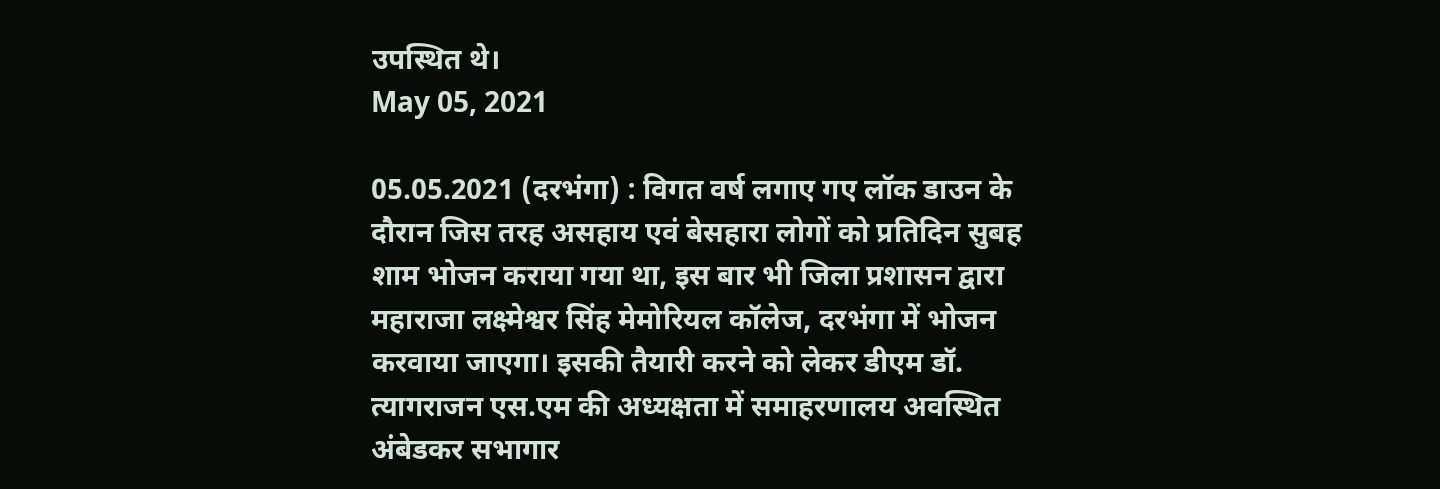उपस्थित थे।
May 05, 2021

05.05.2021 (दरभंगा) : विगत वर्ष लगाए गए लॉक डाउन के दौरान जिस तरह असहाय एवं बेसहारा लोगों को प्रतिदिन सुबह शाम भोजन कराया गया था, इस बार भी जिला प्रशासन द्वारा महाराजा लक्ष्मेश्वर सिंह मेमोरियल कॉलेज, दरभंगा में भोजन करवाया जाएगा। इसकी तैयारी करने को लेकर डीएम डॉ. त्यागराजन एस.एम की अध्यक्षता में समाहरणालय अवस्थित अंबेडकर सभागार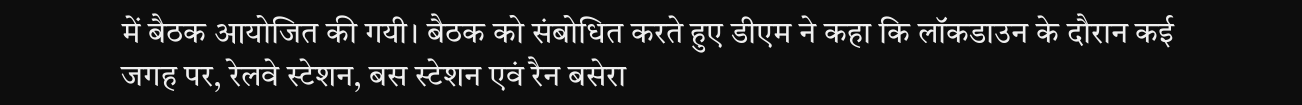में बैठक आयोजित की गयी। बैठक को संबोधित करते हुए डीएम ने कहा कि लॉकडाउन के दौरान कई जगह पर, रेलवे स्टेशन, बस स्टेशन एवं रैन बसेरा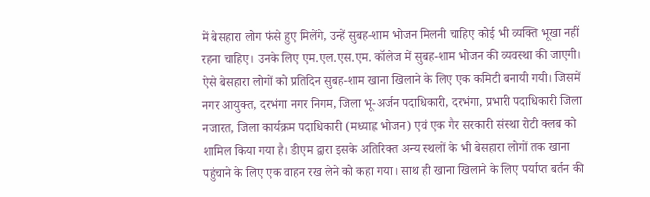में बेसहारा लोग फंसे हुए मिलेंगे, उन्हें सुबह-शाम भोजन मिलनी चाहिए कोई भी व्यक्ति भूखा नहीं रहना चाहिए। उनके लिए एम.एल.एस.एम. कॉलेज में सुबह-शाम भोजन की व्यवस्था की जाएगी। ऐसे बेसहारा लोगों को प्रतिदिन सुबह-शाम खाना खिलाने के लिए एक कमिटी बनायी गयी। जिसमें नगर आयुक्त, दरभंगा नगर निगम, जिला भू-अर्जन पदाधिकारी, दरभंगा, प्रभारी पदाधिकारी जिला नजारत, जिला कार्यक्रम पदाधिकारी (मध्याह्न भोजन) एवं एक गैर सरकारी संस्था रोटी क्लब को शामिल किया गया है। डीएम द्वारा इसके अतिरिक्त अन्य स्थलों के भी बेसहारा लोगों तक खाना पहुंचाने के लिए एक वाहन रख लेने को कहा गया। साथ ही खाना खिलाने के लिए पर्याप्त बर्तन की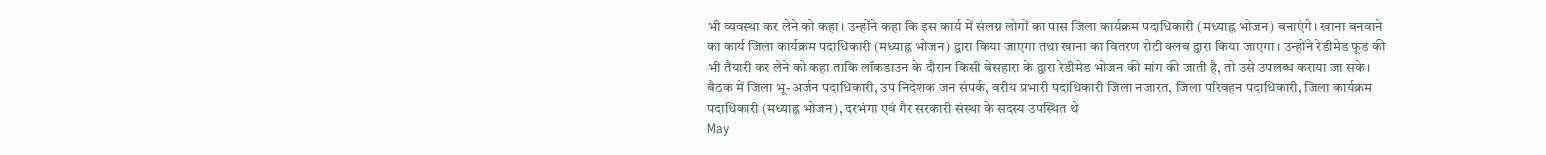भी व्यवस्था कर लेने को कहा। उन्होंने कहा कि इस कार्य में संलग्न लोगों का पास जिला कार्यक्रम पदाधिकारी (मध्याह्न भोजन) बनाएंगे। खाना बनवाने का कार्य जिला कार्यक्रम पदाधिकारी (मध्याह्न भोजन) द्वारा किया जाएगा तथा खाना का वितरण रोटी क्लब द्वारा किया जाएगा। उन्होंने रेडीमेड फूड की भी तैयारी कर लेने को कहा ताकि लॉकडाउन के दौरान किसी बेसहारा के द्वारा रेडीमेड भोजन की मांग की जाती है, तो उसे उपलब्ध कराया जा सके। बैठक में जिला भू-अर्जन पदाधिकारी, उप निदेशक जन संपर्क, वरीय प्रभारी पदाधिकारी जिला नजारत, जिला परिवहन पदाधिकारी, जिला कार्यक्रम पदाधिकारी (मध्याह्न भोजन), दरभंगा एवं गैर सरकारी संस्था के सदस्य उपस्थित थे
May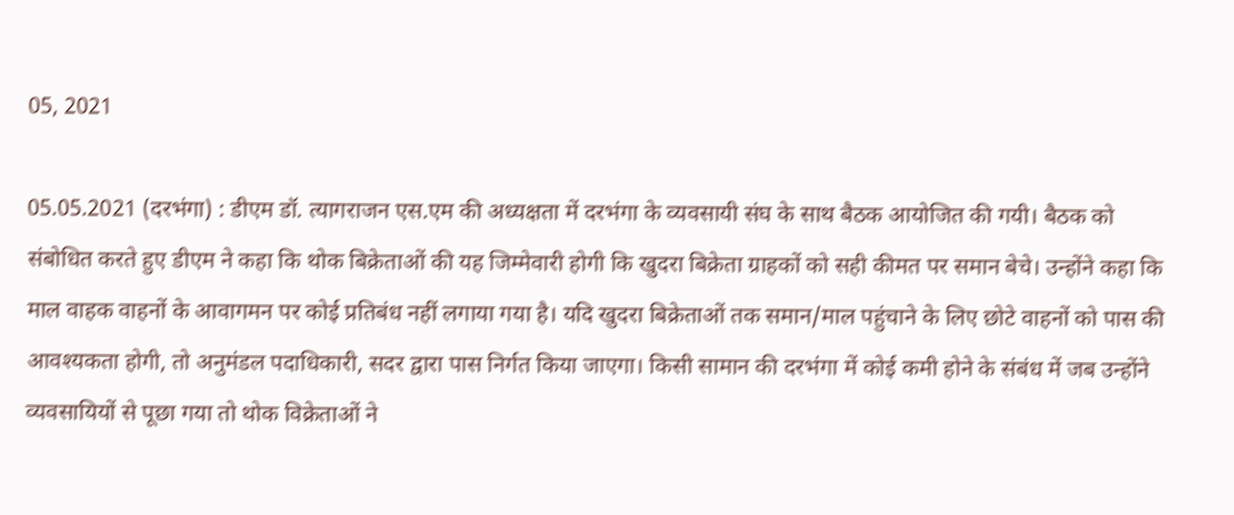05, 2021

05.05.2021 (दरभंगा) : डीएम डॉ. त्यागराजन एस.एम की अध्यक्षता में दरभंगा के व्यवसायी संघ के साथ बैठक आयोजित की गयी। बैठक को संबोधित करते हुए डीएम ने कहा कि थोक बिक्रेताओं की यह जिम्मेवारी होगी कि खुदरा बिक्रेता ग्राहकों को सही कीमत पर समान बेचे। उन्होंने कहा कि माल वाहक वाहनों के आवागमन पर कोई प्रतिबंध नहीं लगाया गया है। यदि खुदरा बिक्रेताओं तक समान/माल पहुंचाने के लिए छोटे वाहनों को पास की आवश्यकता होगी, तो अनुमंडल पदाधिकारी, सदर द्वारा पास निर्गत किया जाएगा। किसी सामान की दरभंगा में कोई कमी होने के संबंध में जब उन्होंने व्यवसायियों से पूछा गया तो थोक विक्रेताओं ने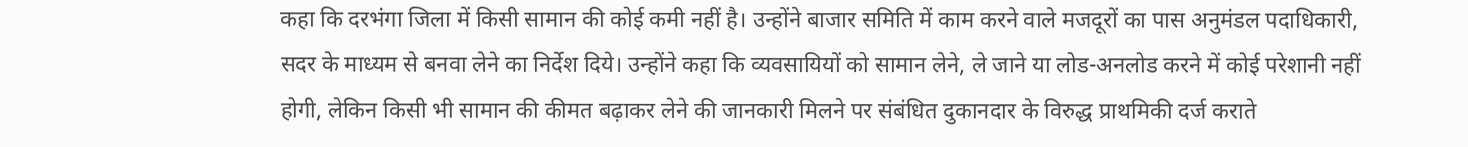कहा कि दरभंगा जिला में किसी सामान की कोई कमी नहीं है। उन्होंने बाजार समिति में काम करने वाले मजदूरों का पास अनुमंडल पदाधिकारी, सदर के माध्यम से बनवा लेने का निर्देश दिये। उन्होंने कहा कि व्यवसायियों को सामान लेने, ले जाने या लोड-अनलोड करने में कोई परेशानी नहीं होगी, लेकिन किसी भी सामान की कीमत बढ़ाकर लेने की जानकारी मिलने पर संबंधित दुकानदार के विरुद्ध प्राथमिकी दर्ज कराते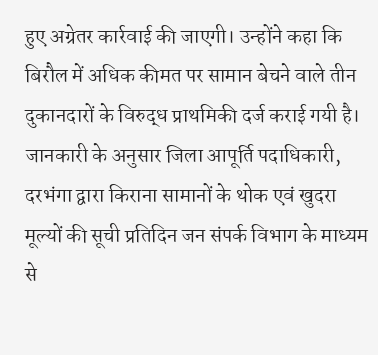हुए अग्रेतर कार्रवाई की जाएगी। उन्होंने कहा कि बिरौल में अधिक कीमत पर सामान बेचने वाले तीन दुकानदारों के विरुद्ध प्राथमिकी दर्ज कराई गयी है। जानकारी के अनुसार जिला आपूर्ति पदाधिकारी, दरभंगा द्वारा किराना सामानों के थोक एवं खुदरा मूल्यों की सूची प्रतिदिन जन संपर्क विभाग के माध्यम से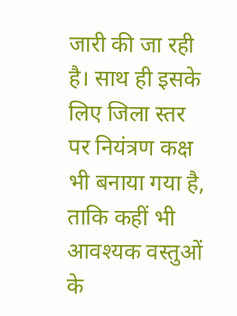जारी की जा रही है। साथ ही इसके लिए जिला स्तर पर नियंत्रण कक्ष भी बनाया गया है, ताकि कहीं भी आवश्यक वस्तुओं के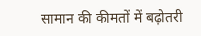सामान की कीमतों में बढ़ोतरी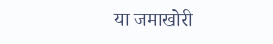या जमाखोरी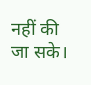नहीं की जा सके।